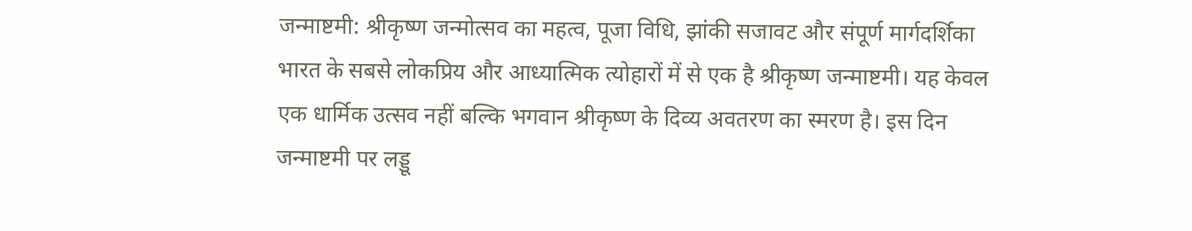जन्माष्टमी: श्रीकृष्ण जन्मोत्सव का महत्व, पूजा विधि, झांकी सजावट और संपूर्ण मार्गदर्शिका
भारत के सबसे लोकप्रिय और आध्यात्मिक त्योहारों में से एक है श्रीकृष्ण जन्माष्टमी। यह केवल एक धार्मिक उत्सव नहीं बल्कि भगवान श्रीकृष्ण के दिव्य अवतरण का स्मरण है। इस दिन जन्माष्टमी पर लड्डू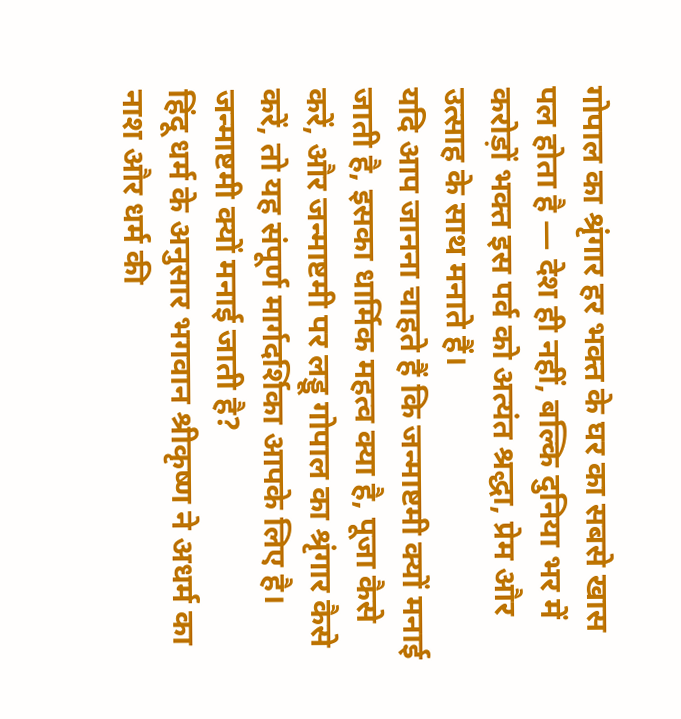गोपाल का श्रृंगार हर भक्त के घर का सबसे खास पल होता है — देश ही नहीं, बल्कि दुनिया भर में करोड़ों भक्त इस पर्व को अत्यंत श्रद्धा, प्रेम और उत्साह के साथ मनाते हैं।
यदि आप जानना चाहते हैं कि जन्माष्टमी क्यों मनाई जाती है, इसका धार्मिक महत्व क्या है, पूजा कैसे करें, और जन्माष्टमी पर लड्डू गोपाल का श्रृंगार कैसे करें, तो यह संपूर्ण मार्गदर्शिका आपके लिए है।
जन्माष्टमी क्यों मनाई जाती है?
हिंदू धर्म के अनुसार भगवान श्रीकृष्ण ने अधर्म का नाश और धर्म की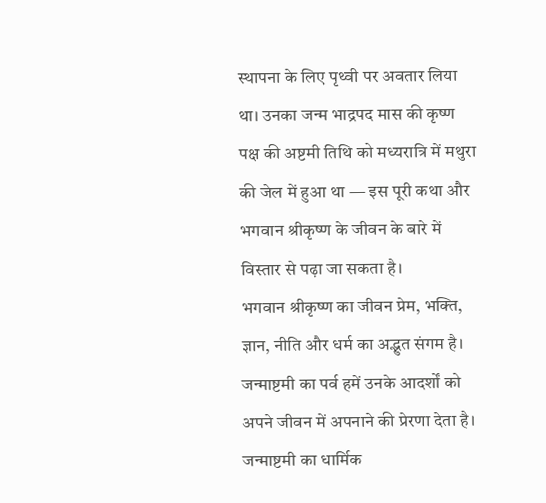स्थापना के लिए पृथ्वी पर अवतार लिया था। उनका जन्म भाद्रपद मास की कृष्ण पक्ष की अष्टमी तिथि को मध्यरात्रि में मथुरा की जेल में हुआ था — इस पूरी कथा और भगवान श्रीकृष्ण के जीवन के बारे में विस्तार से पढ़ा जा सकता है।
भगवान श्रीकृष्ण का जीवन प्रेम, भक्ति, ज्ञान, नीति और धर्म का अद्भुत संगम है। जन्माष्टमी का पर्व हमें उनके आदर्शों को अपने जीवन में अपनाने की प्रेरणा देता है।
जन्माष्टमी का धार्मिक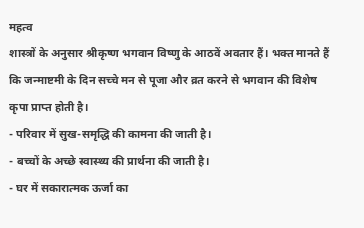महत्व
शास्त्रों के अनुसार श्रीकृष्ण भगवान विष्णु के आठवें अवतार हैं। भक्त मानते हैं कि जन्माष्टमी के दिन सच्चे मन से पूजा और व्रत करने से भगवान की विशेष कृपा प्राप्त होती है।
- परिवार में सुख-समृद्धि की कामना की जाती है।
- बच्चों के अच्छे स्वास्थ्य की प्रार्थना की जाती है।
- घर में सकारात्मक ऊर्जा का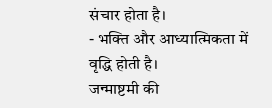संचार होता है।
- भक्ति और आध्यात्मिकता में वृद्धि होती है।
जन्माष्टमी की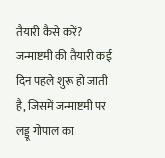तैयारी कैसे करें?
जन्माष्टमी की तैयारी कई दिन पहले शुरू हो जाती है, जिसमें जन्माष्टमी पर लड्डू गोपाल का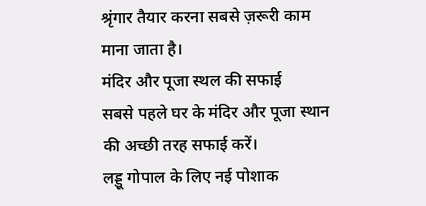श्रृंगार तैयार करना सबसे ज़रूरी काम माना जाता है।
मंदिर और पूजा स्थल की सफाई
सबसे पहले घर के मंदिर और पूजा स्थान की अच्छी तरह सफाई करें।
लड्डू गोपाल के लिए नई पोशाक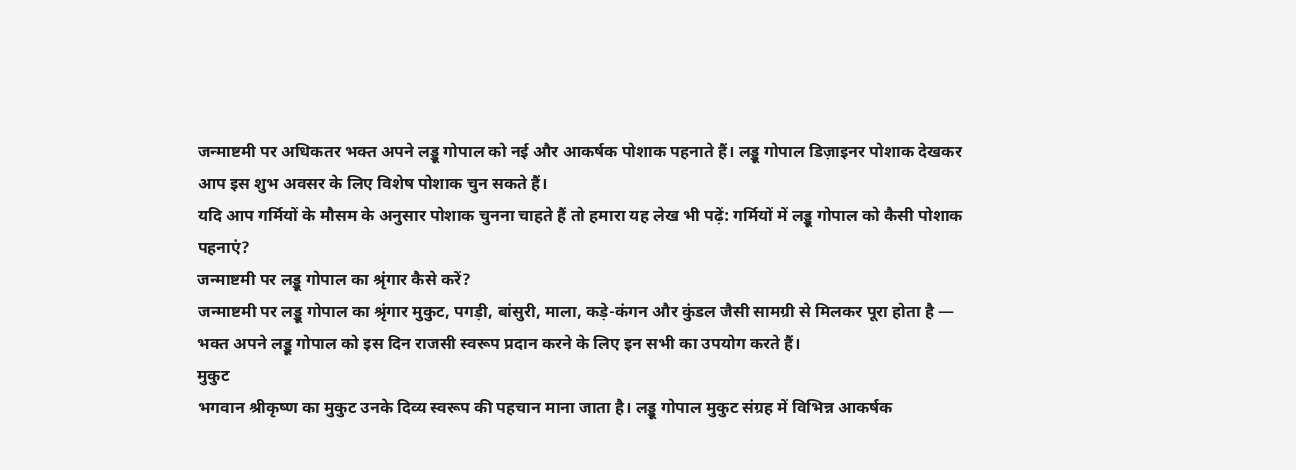जन्माष्टमी पर अधिकतर भक्त अपने लड्डू गोपाल को नई और आकर्षक पोशाक पहनाते हैं। लड्डू गोपाल डिज़ाइनर पोशाक देखकर आप इस शुभ अवसर के लिए विशेष पोशाक चुन सकते हैं।
यदि आप गर्मियों के मौसम के अनुसार पोशाक चुनना चाहते हैं तो हमारा यह लेख भी पढ़ें: गर्मियों में लड्डू गोपाल को कैसी पोशाक पहनाएं?
जन्माष्टमी पर लड्डू गोपाल का श्रृंगार कैसे करें?
जन्माष्टमी पर लड्डू गोपाल का श्रृंगार मुकुट, पगड़ी, बांसुरी, माला, कड़े-कंगन और कुंडल जैसी सामग्री से मिलकर पूरा होता है — भक्त अपने लड्डू गोपाल को इस दिन राजसी स्वरूप प्रदान करने के लिए इन सभी का उपयोग करते हैं।
मुकुट
भगवान श्रीकृष्ण का मुकुट उनके दिव्य स्वरूप की पहचान माना जाता है। लड्डू गोपाल मुकुट संग्रह में विभिन्न आकर्षक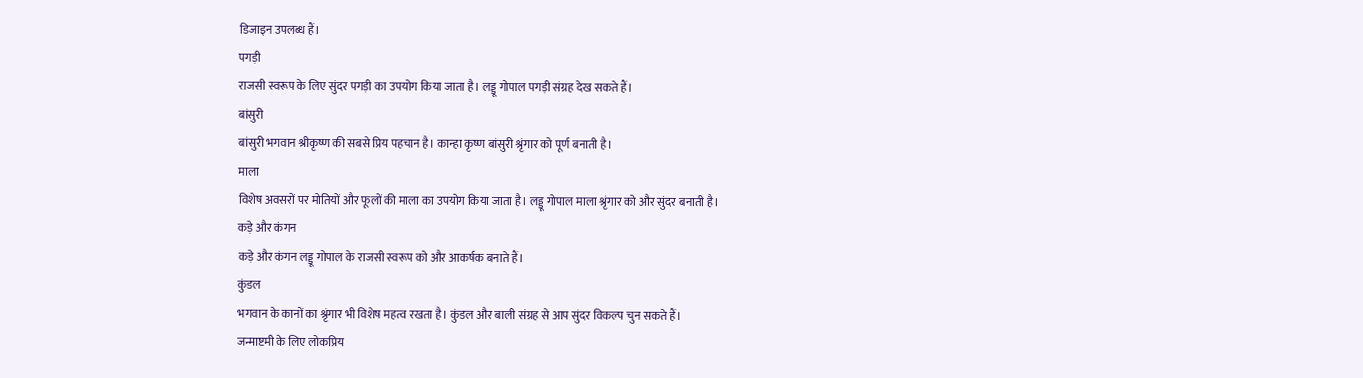डिजाइन उपलब्ध हैं।
पगड़ी
राजसी स्वरूप के लिए सुंदर पगड़ी का उपयोग किया जाता है। लड्डू गोपाल पगड़ी संग्रह देख सकते हैं।
बांसुरी
बांसुरी भगवान श्रीकृष्ण की सबसे प्रिय पहचान है। कान्हा कृष्ण बांसुरी श्रृंगार को पूर्ण बनाती है।
माला
विशेष अवसरों पर मोतियों और फूलों की माला का उपयोग किया जाता है। लड्डू गोपाल माला श्रृंगार को और सुंदर बनाती है।
कड़े और कंगन
कड़े और कंगन लड्डू गोपाल के राजसी स्वरूप को और आकर्षक बनाते हैं।
कुंडल
भगवान के कानों का श्रृंगार भी विशेष महत्व रखता है। कुंडल और बाली संग्रह से आप सुंदर विकल्प चुन सकते हैं।
जन्माष्टमी के लिए लोकप्रिय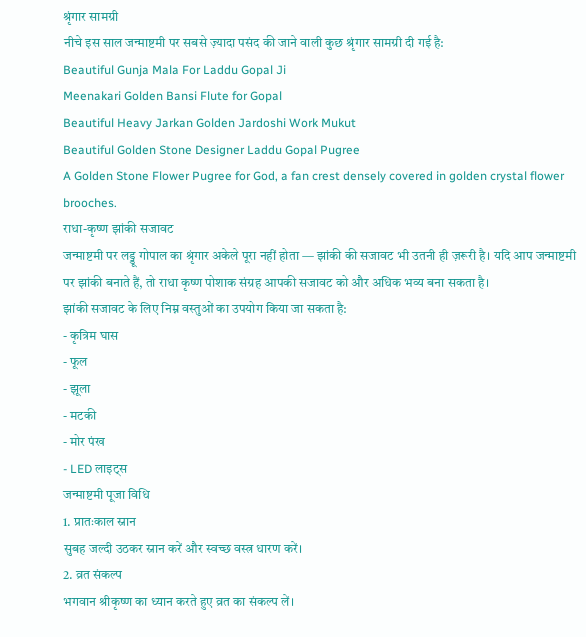श्रृंगार सामग्री
नीचे इस साल जन्माष्टमी पर सबसे ज़्यादा पसंद की जाने वाली कुछ श्रृंगार सामग्री दी गई है:
Beautiful Gunja Mala For Laddu Gopal Ji
Meenakari Golden Bansi Flute for Gopal
Beautiful Heavy Jarkan Golden Jardoshi Work Mukut
Beautiful Golden Stone Designer Laddu Gopal Pugree
A Golden Stone Flower Pugree for God, a fan crest densely covered in golden crystal flower brooches.
राधा-कृष्ण झांकी सजावट
जन्माष्टमी पर लड्डू गोपाल का श्रृंगार अकेले पूरा नहीं होता — झांकी की सजावट भी उतनी ही ज़रूरी है। यदि आप जन्माष्टमी पर झांकी बनाते हैं, तो राधा कृष्ण पोशाक संग्रह आपकी सजावट को और अधिक भव्य बना सकता है।
झांकी सजावट के लिए निम्न वस्तुओं का उपयोग किया जा सकता है:
- कृत्रिम घास
- फूल
- झूला
- मटकी
- मोर पंख
- LED लाइट्स
जन्माष्टमी पूजा विधि
1. प्रातःकाल स्नान
सुबह जल्दी उठकर स्नान करें और स्वच्छ वस्त्र धारण करें।
2. व्रत संकल्प
भगवान श्रीकृष्ण का ध्यान करते हुए व्रत का संकल्प लें।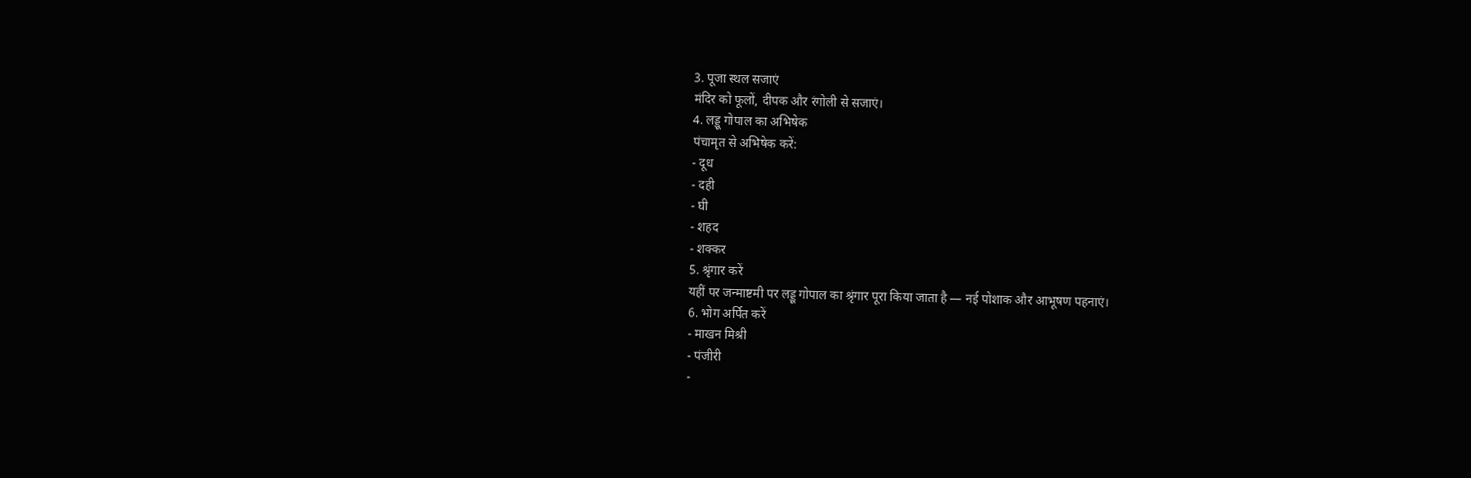3. पूजा स्थल सजाएं
मंदिर को फूलों, दीपक और रंगोली से सजाएं।
4. लड्डू गोपाल का अभिषेक
पंचामृत से अभिषेक करें:
- दूध
- दही
- घी
- शहद
- शक्कर
5. श्रृंगार करें
यहीं पर जन्माष्टमी पर लड्डू गोपाल का श्रृंगार पूरा किया जाता है — नई पोशाक और आभूषण पहनाएं।
6. भोग अर्पित करें
- माखन मिश्री
- पंजीरी
-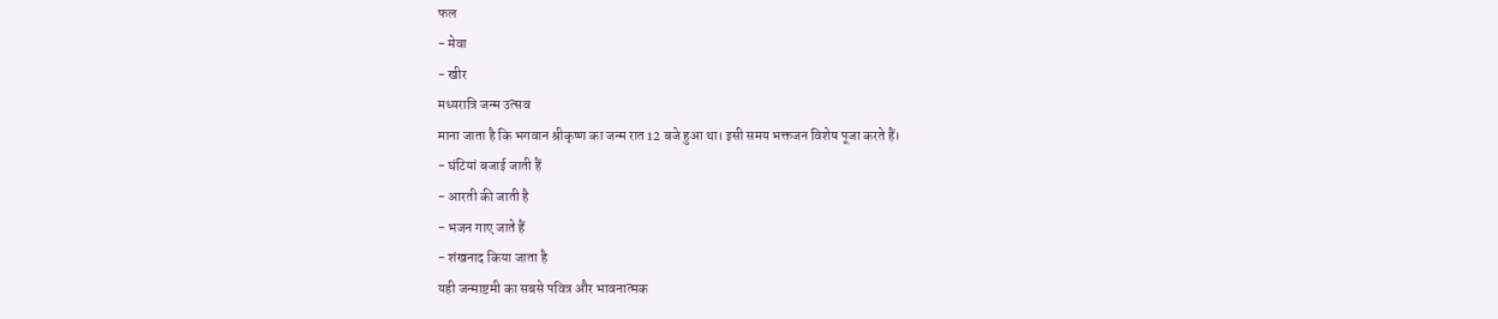फल
- मेवा
- खीर
मध्यरात्रि जन्म उत्सव
माना जाता है कि भगवान श्रीकृष्ण का जन्म रात 12 बजे हुआ था। इसी समय भक्तजन विशेष पूजा करते हैं।
- घंटियां बजाई जाती हैं
- आरती की जाती है
- भजन गाए जाते हैं
- शंखनाद किया जाता है
यही जन्माष्टमी का सबसे पवित्र और भावनात्मक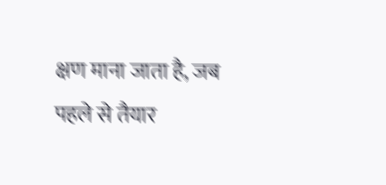क्षण माना जाता है, जब पहले से तैयार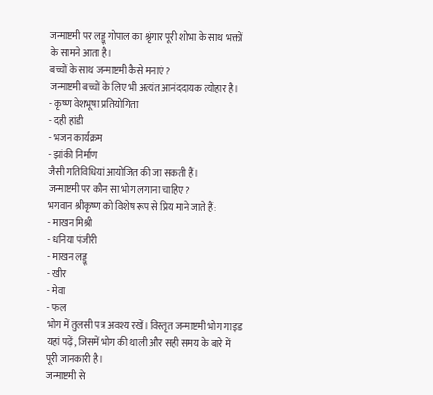जन्माष्टमी पर लड्डू गोपाल का श्रृंगार पूरी शोभा के साथ भक्तों के सामने आता है।
बच्चों के साथ जन्माष्टमी कैसे मनाएं?
जन्माष्टमी बच्चों के लिए भी अत्यंत आनंददायक त्योहार है।
- कृष्ण वेशभूषा प्रतियोगिता
- दही हांडी
- भजन कार्यक्रम
- झांकी निर्माण
जैसी गतिविधियां आयोजित की जा सकती हैं।
जन्माष्टमी पर कौन सा भोग लगाना चाहिए?
भगवान श्रीकृष्ण को विशेष रूप से प्रिय माने जाते हैं:
- माखन मिश्री
- धनिया पंजीरी
- माखन लड्डू
- खीर
- मेवा
- फल
भोग में तुलसी पत्र अवश्य रखें। विस्तृत जन्माष्टमी भोग गाइड यहां पढ़ें, जिसमें भोग की थाली और सही समय के बारे में पूरी जानकारी है।
जन्माष्टमी से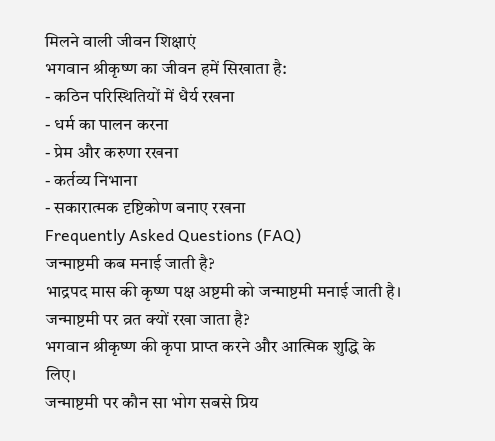मिलने वाली जीवन शिक्षाएं
भगवान श्रीकृष्ण का जीवन हमें सिखाता है:
- कठिन परिस्थितियों में धैर्य रखना
- धर्म का पालन करना
- प्रेम और करुणा रखना
- कर्तव्य निभाना
- सकारात्मक दृष्टिकोण बनाए रखना
Frequently Asked Questions (FAQ)
जन्माष्टमी कब मनाई जाती है?
भाद्रपद मास की कृष्ण पक्ष अष्टमी को जन्माष्टमी मनाई जाती है।
जन्माष्टमी पर व्रत क्यों रखा जाता है?
भगवान श्रीकृष्ण की कृपा प्राप्त करने और आत्मिक शुद्धि के लिए।
जन्माष्टमी पर कौन सा भोग सबसे प्रिय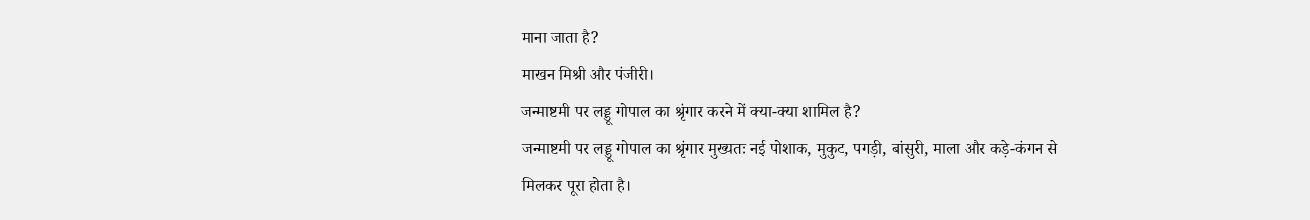माना जाता है?
माखन मिश्री और पंजीरी।
जन्माष्टमी पर लड्डू गोपाल का श्रृंगार करने में क्या-क्या शामिल है?
जन्माष्टमी पर लड्डू गोपाल का श्रृंगार मुख्यतः नई पोशाक, मुकुट, पगड़ी, बांसुरी, माला और कड़े-कंगन से मिलकर पूरा होता है।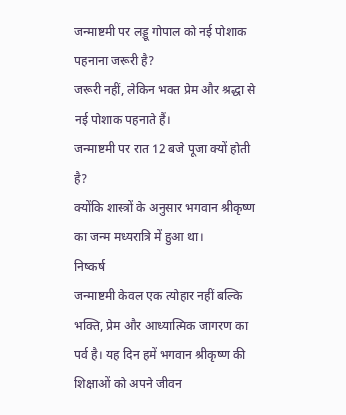जन्माष्टमी पर लड्डू गोपाल को नई पोशाक पहनाना जरूरी है?
जरूरी नहीं, लेकिन भक्त प्रेम और श्रद्धा से नई पोशाक पहनाते हैं।
जन्माष्टमी पर रात 12 बजे पूजा क्यों होती है?
क्योंकि शास्त्रों के अनुसार भगवान श्रीकृष्ण का जन्म मध्यरात्रि में हुआ था।
निष्कर्ष
जन्माष्टमी केवल एक त्योहार नहीं बल्कि भक्ति, प्रेम और आध्यात्मिक जागरण का पर्व है। यह दिन हमें भगवान श्रीकृष्ण की शिक्षाओं को अपने जीवन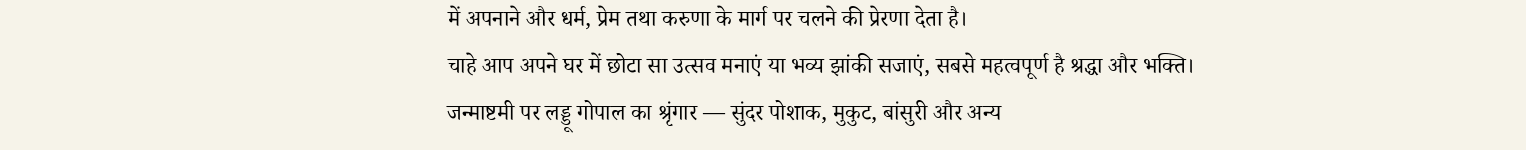में अपनाने और धर्म, प्रेम तथा करुणा के मार्ग पर चलने की प्रेरणा देता है।
चाहे आप अपने घर में छोटा सा उत्सव मनाएं या भव्य झांकी सजाएं, सबसे महत्वपूर्ण है श्रद्धा और भक्ति। जन्माष्टमी पर लड्डू गोपाल का श्रृंगार — सुंदर पोशाक, मुकुट, बांसुरी और अन्य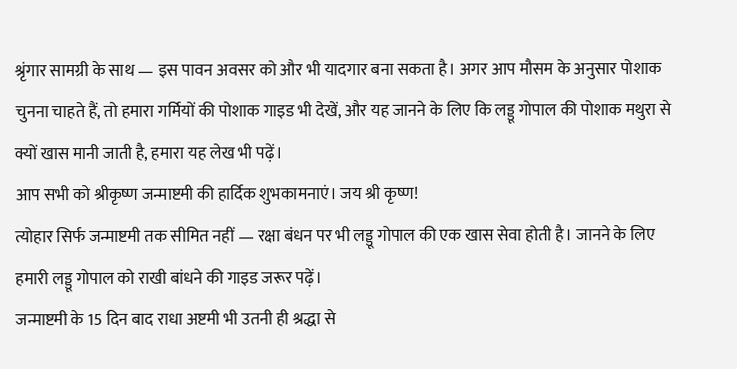श्रृंगार सामग्री के साथ — इस पावन अवसर को और भी यादगार बना सकता है। अगर आप मौसम के अनुसार पोशाक चुनना चाहते हैं, तो हमारा गर्मियों की पोशाक गाइड भी देखें, और यह जानने के लिए कि लड्डू गोपाल की पोशाक मथुरा से क्यों खास मानी जाती है, हमारा यह लेख भी पढ़ें।
आप सभी को श्रीकृष्ण जन्माष्टमी की हार्दिक शुभकामनाएं। जय श्री कृष्ण!
त्योहार सिर्फ जन्माष्टमी तक सीमित नहीं — रक्षा बंधन पर भी लड्डू गोपाल की एक खास सेवा होती है। जानने के लिए हमारी लड्डू गोपाल को राखी बांधने की गाइड जरूर पढ़ें।
जन्माष्टमी के 15 दिन बाद राधा अष्टमी भी उतनी ही श्रद्धा से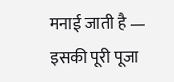मनाई जाती है — इसकी पूरी पूजा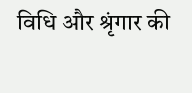विधि और श्रृंगार की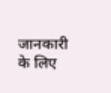जानकारी के लिए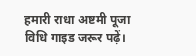हमारी राधा अष्टमी पूजा विधि गाइड जरूर पढ़ें।